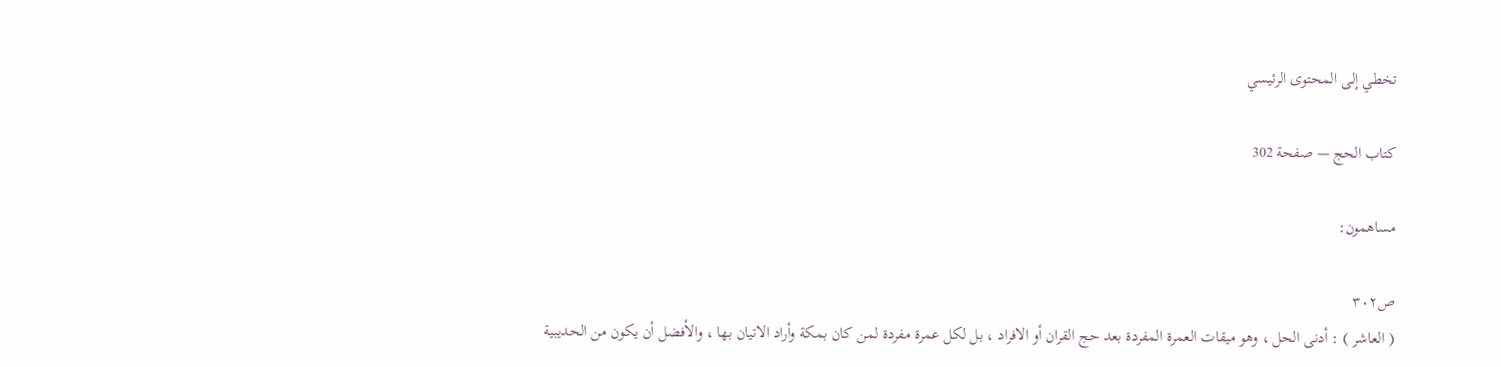تخطي إلى المحتوى الرئيسي

كتاب الحج — صفحة 302

مساهمون:

ص٣٠٢
( العاشر ) : أدنى الحل ، وهو ميقات العمرة المفردة بعد حج القران أو الافراد ، بل لكل عمرة مفردة لمن كان بمكة وأراد الاتيان بها ، والأفضل أن يكون من الحديبية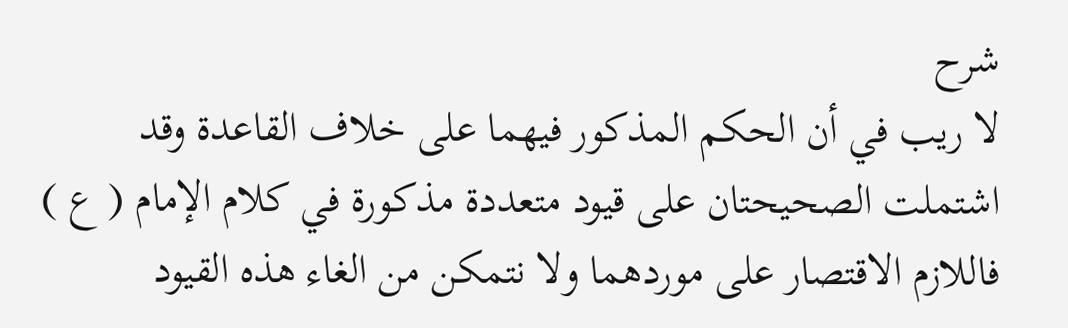شرح
لا ريب في أن الحكم المذكور فيهما على خلاف القاعدة وقد اشتملت الصحيحتان على قيود متعددة مذكورة في كلام الإمام ( ع ) فاللازم الاقتصار على موردهما ولا نتمكن من الغاء هذه القيود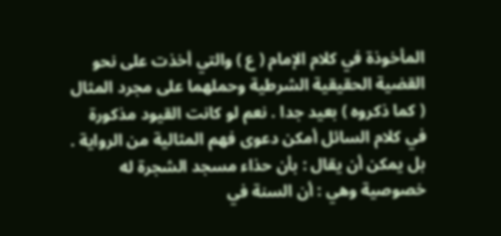المأخوذة في كلام الإمام ( ع ) والتي أخذت على نحو القضية الحقيقية الشرطية وحملهما على مجرد المثال ( كما ذكروه ) بعيد جدا . نعم لو كانت القيود مذكورة في كلام السائل أمكن دعوى فهم المثالية من الرواية . بل يمكن أن يقال : بأن حذاء مسجد الشجرة له خصوصية وهي : أن السنة في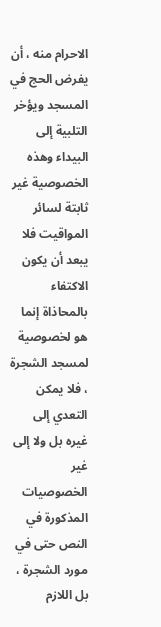الاحرام منه ، أن يفرض الحج في المسجد ويؤخر التلبية إلى البيداء وهذه الخصوصية غير ثابتة لسائر المواقيت فلا يبعد أن يكون الاكتفاء بالمحاذاة إنما هو لخصوصية لمسجد الشجرة ، فلا يمكن التعدي إلى غيره بل ولا إلى غير الخصوصيات المذكورة في النص حتى في مورد الشجرة ، بل اللازم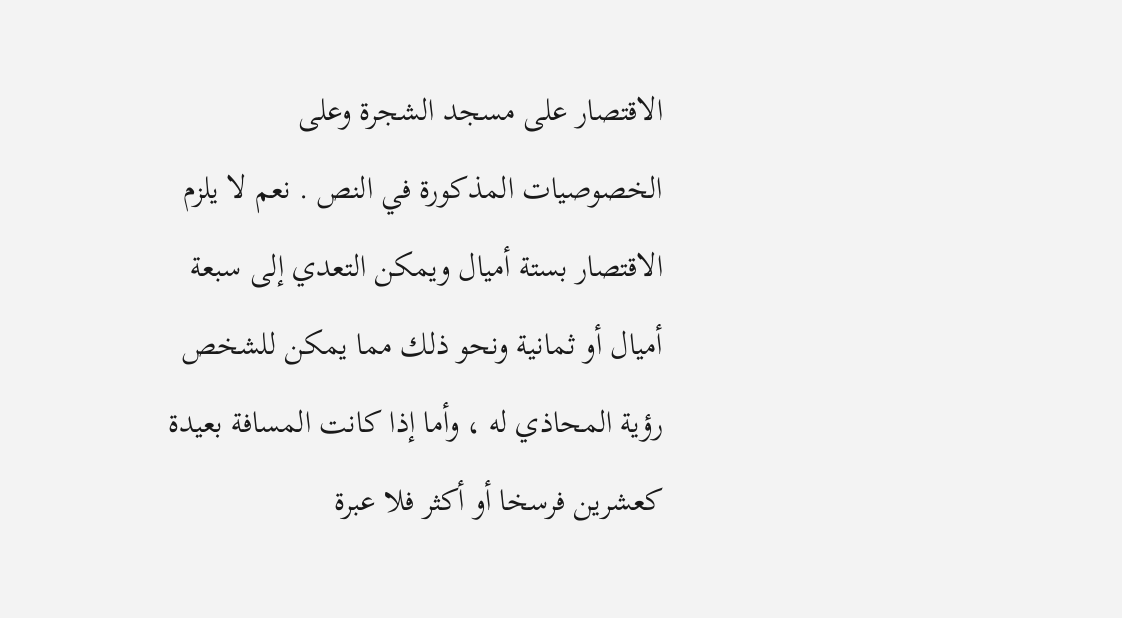الاقتصار على مسجد الشجرة وعلى الخصوصيات المذكورة في النص . نعم لا يلزم الاقتصار بستة أميال ويمكن التعدي إلى سبعة أميال أو ثمانية ونحو ذلك مما يمكن للشخص رؤية المحاذي له ، وأما إذا كانت المسافة بعيدة كعشرين فرسخا أو أكثر فلا عبرة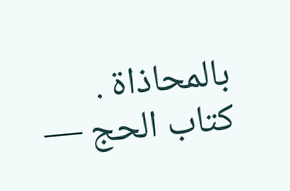بالمحاذاة .
كتاب الحج —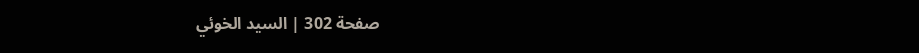صفحة 302 | السيد الخوئي